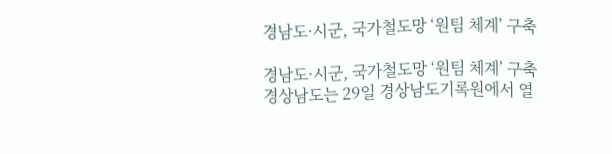경남도·시군, 국가철도망 ‘원팀 체계’ 구축

경남도·시군, 국가철도망 ‘원팀 체계’ 구축
경상남도는 29일 경상남도기록원에서 열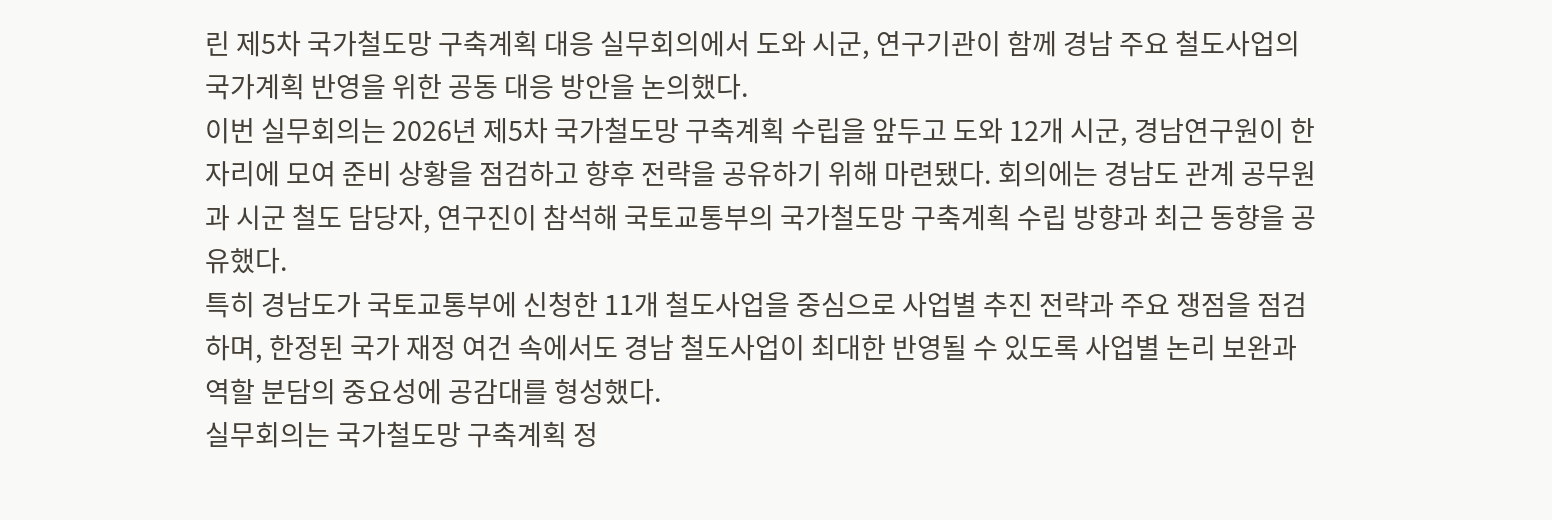린 제5차 국가철도망 구축계획 대응 실무회의에서 도와 시군, 연구기관이 함께 경남 주요 철도사업의 국가계획 반영을 위한 공동 대응 방안을 논의했다.
이번 실무회의는 2026년 제5차 국가철도망 구축계획 수립을 앞두고 도와 12개 시군, 경남연구원이 한자리에 모여 준비 상황을 점검하고 향후 전략을 공유하기 위해 마련됐다. 회의에는 경남도 관계 공무원과 시군 철도 담당자, 연구진이 참석해 국토교통부의 국가철도망 구축계획 수립 방향과 최근 동향을 공유했다.
특히 경남도가 국토교통부에 신청한 11개 철도사업을 중심으로 사업별 추진 전략과 주요 쟁점을 점검하며, 한정된 국가 재정 여건 속에서도 경남 철도사업이 최대한 반영될 수 있도록 사업별 논리 보완과 역할 분담의 중요성에 공감대를 형성했다.
실무회의는 국가철도망 구축계획 정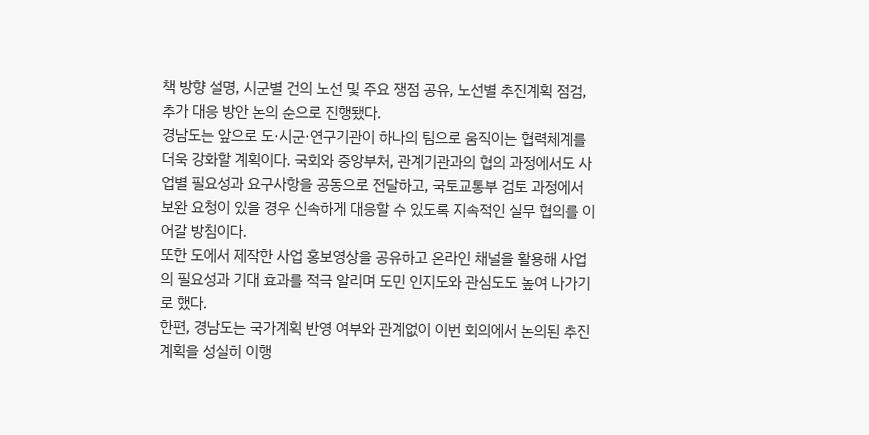책 방향 설명, 시군별 건의 노선 및 주요 쟁점 공유, 노선별 추진계획 점검, 추가 대응 방안 논의 순으로 진행됐다.
경남도는 앞으로 도·시군·연구기관이 하나의 팀으로 움직이는 협력체계를 더욱 강화할 계획이다. 국회와 중앙부처, 관계기관과의 협의 과정에서도 사업별 필요성과 요구사항을 공동으로 전달하고, 국토교통부 검토 과정에서 보완 요청이 있을 경우 신속하게 대응할 수 있도록 지속적인 실무 협의를 이어갈 방침이다.
또한 도에서 제작한 사업 홍보영상을 공유하고 온라인 채널을 활용해 사업의 필요성과 기대 효과를 적극 알리며 도민 인지도와 관심도도 높여 나가기로 했다.
한편, 경남도는 국가계획 반영 여부와 관계없이 이번 회의에서 논의된 추진계획을 성실히 이행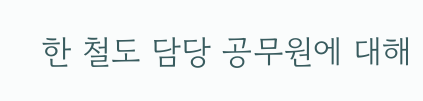한 철도 담당 공무원에 대해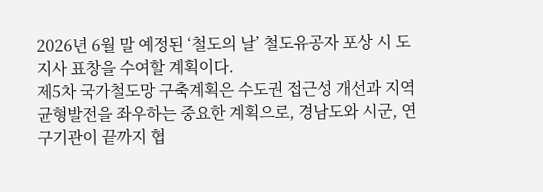2026년 6월 말 예정된 ‘철도의 날’ 철도유공자 포상 시 도지사 표창을 수여할 계획이다.
제5차 국가철도망 구축계획은 수도권 접근성 개선과 지역 균형발전을 좌우하는 중요한 계획으로, 경남도와 시군, 연구기관이 끝까지 협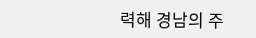력해 경남의 주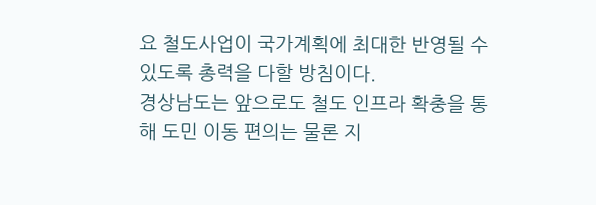요 철도사업이 국가계획에 최대한 반영될 수 있도록 총력을 다할 방침이다.
경상남도는 앞으로도 철도 인프라 확충을 통해 도민 이동 편의는 물론 지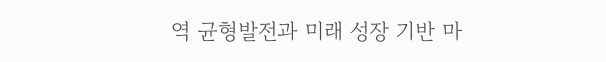역 균형발전과 미래 성장 기반 마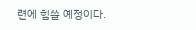련에 힘쓸 예정이다.